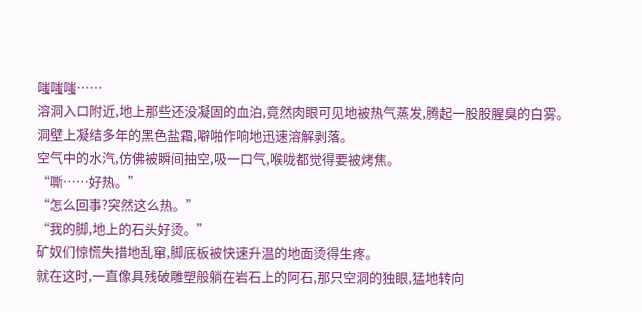嗤嗤嗤……
溶洞入口附近,地上那些还没凝固的血泊,竟然肉眼可见地被热气蒸发,腾起一股股腥臭的白雾。
洞壁上凝结多年的黑色盐霜,噼啪作响地迅速溶解剥落。
空气中的水汽,仿佛被瞬间抽空,吸一口气,喉咙都觉得要被烤焦。
“嘶……好热。”
“怎么回事?突然这么热。”
“我的脚,地上的石头好烫。”
矿奴们惊慌失措地乱窜,脚底板被快速升温的地面烫得生疼。
就在这时,一直像具残破雕塑般躺在岩石上的阿石,那只空洞的独眼,猛地转向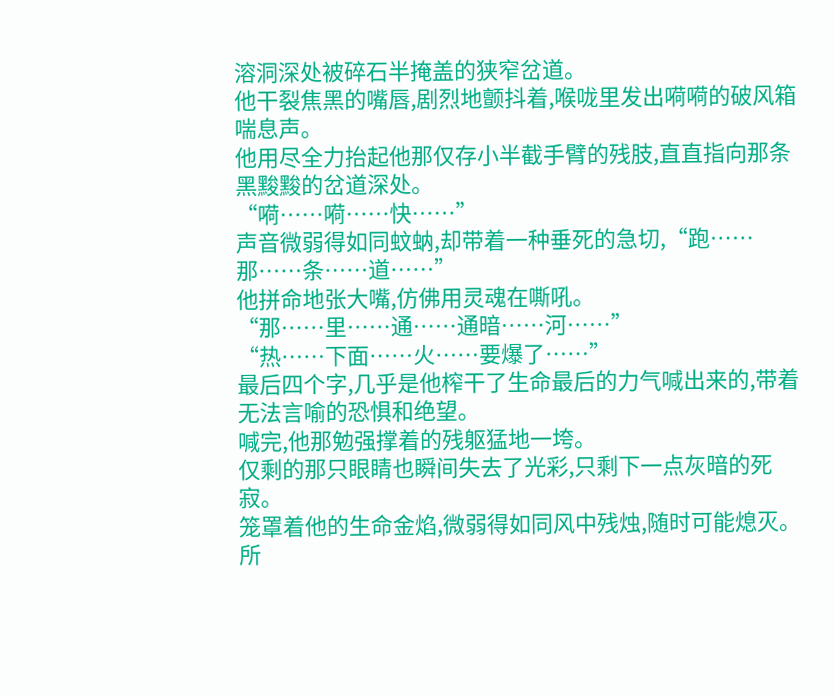溶洞深处被碎石半掩盖的狭窄岔道。
他干裂焦黑的嘴唇,剧烈地颤抖着,喉咙里发出嗬嗬的破风箱喘息声。
他用尽全力抬起他那仅存小半截手臂的残肢,直直指向那条黑黢黢的岔道深处。
“嗬……嗬……快……”
声音微弱得如同蚊蚋,却带着一种垂死的急切,“跑……那……条……道……”
他拼命地张大嘴,仿佛用灵魂在嘶吼。
“那……里……通……通暗……河……”
“热……下面……火……要爆了……”
最后四个字,几乎是他榨干了生命最后的力气喊出来的,带着无法言喻的恐惧和绝望。
喊完,他那勉强撑着的残躯猛地一垮。
仅剩的那只眼睛也瞬间失去了光彩,只剩下一点灰暗的死寂。
笼罩着他的生命金焰,微弱得如同风中残烛,随时可能熄灭。
所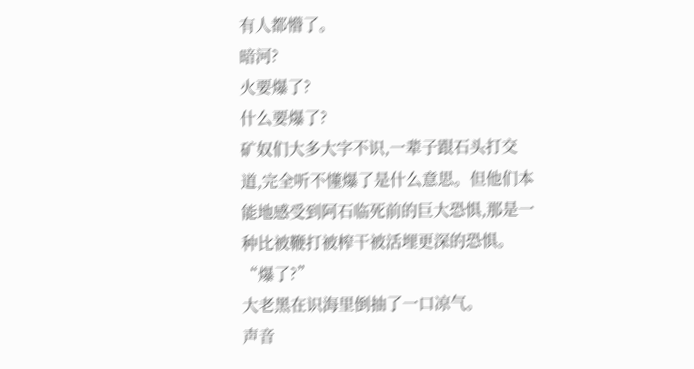有人都懵了。
暗河?
火要爆了?
什么要爆了?
矿奴们大多大字不识,一辈子跟石头打交道,完全听不懂爆了是什么意思。但他们本能地感受到阿石临死前的巨大恐惧,那是一种比被鞭打被榨干被活埋更深的恐惧。
“爆了?”
大老黑在识海里倒抽了一口凉气。
声音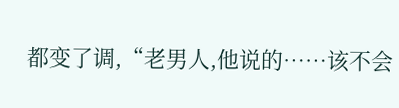都变了调,“老男人,他说的……该不会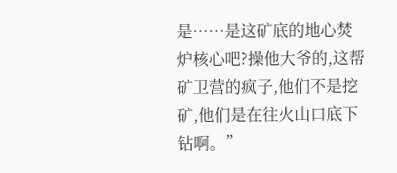是……是这矿底的地心焚炉核心吧?操他大爷的,这帮矿卫营的疯子,他们不是挖矿,他们是在往火山口底下钻啊。”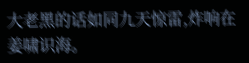大老黑的话如同九天惊雷,炸响在姜啸识海。